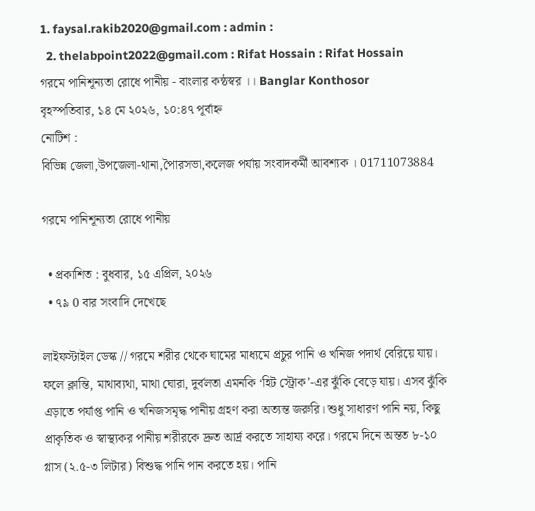1. faysal.rakib2020@gmail.com : admin :
  2. thelabpoint2022@gmail.com : Rifat Hossain : Rifat Hossain
গরমে পানিশূন্যতা রোধে পানীয় - বাংলার কন্ঠস্বর ।। Banglar Konthosor
বৃহস্পতিবার, ১৪ মে ২০২৬, ১০:৪৭ পূর্বাহ্ন
নোটিশ :
বিভিন্ন জেলা,উপজেলা-থানা,পৈারসভা,কলেজ পর্যায় সংবাদকর্মী আবশ্যক । 01711073884

গরমে পানিশূন্যতা রোধে পানীয়

  • প্রকাশিত : বুধবার, ১৫ এপ্রিল, ২০২৬
  • ৭৯ 0 বার সংবাদি দেখেছে

লাইফস্টাইল ডেস্ক // গরমে শরীর থেকে ঘামের মাধ্যমে প্রচুর পানি ও খনিজ পদার্থ বেরিয়ে যায়। ফলে ক্লান্তি, মাথাব্যথা, মাথা ঘোরা, দুর্বলতা এমনকি ‘হিট স্ট্রোক’-এর ঝুঁকি বেড়ে যায়। এসব ঝুঁকি এড়াতে পর্যাপ্ত পানি ও খনিজসমৃদ্ধ পানীয় গ্রহণ করা অত্যন্ত জরুরি। শুধু সাধারণ পানি নয়, কিছু প্রাকৃতিক ও স্বাস্থ্যকর পানীয় শরীরকে দ্রুত আর্দ্র করতে সাহায্য করে। গরমে দিনে অন্তত ৮-১০ গ্লাস (২.৫-৩ লিটার) বিশুদ্ধ পানি পান করতে হয়। পানি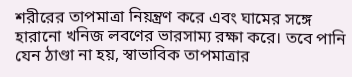শরীরের তাপমাত্রা নিয়ন্ত্রণ করে এবং ঘামের সঙ্গে হারানো খনিজ লবণের ভারসাম্য রক্ষা করে। তবে পানি যেন ঠাণ্ডা না হয়, স্বাভাবিক তাপমাত্রার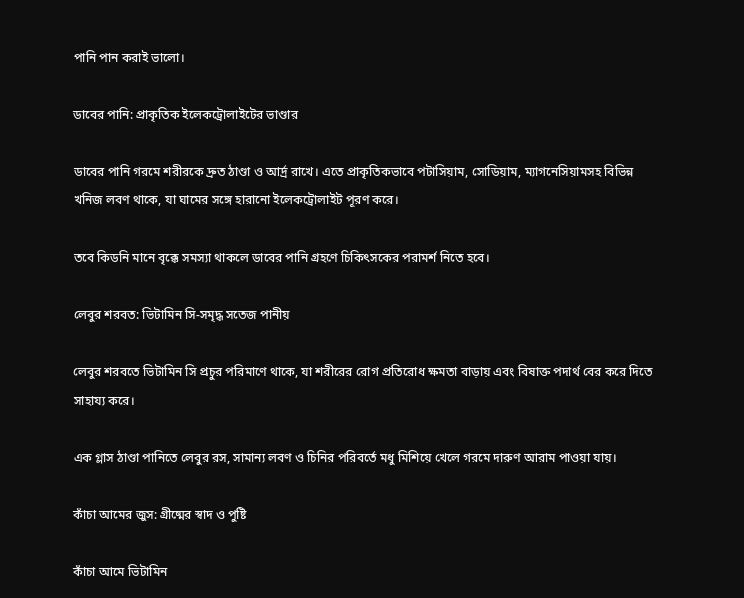পানি পান করাই ভালো।

ডাবের পানি: প্রাকৃতিক ইলেকট্রোলাইটের ভাণ্ডার

ডাবের পানি গরমে শরীরকে দ্রুত ঠাণ্ডা ও আর্দ্র রাখে। এতে প্রাকৃতিকভাবে পটাসিয়াম, সোডিয়াম, ম্যাগনেসিয়ামসহ বিভিন্ন খনিজ লবণ থাকে, যা ঘামের সঙ্গে হারানো ইলেকট্রোলাইট পূরণ করে।

তবে কিডনি মানে বৃক্কে সমস্যা থাকলে ডাবের পানি গ্রহণে চিকিৎসকের পরামর্শ নিতে হবে।

লেবুর শরবত: ভিটামিন সি-সমৃদ্ধ সতেজ পানীয়

লেবুর শরবতে ভিটামিন সি প্রচুর পরিমাণে থাকে, যা শরীরের রোগ প্রতিরোধ ক্ষমতা বাড়ায় এবং বিষাক্ত পদার্থ বের করে দিতে সাহায্য করে।

এক গ্লাস ঠাণ্ডা পানিতে লেবুর রস, সামান্য লবণ ও চিনির পরিবর্তে মধু মিশিয়ে খেলে গরমে দারুণ আরাম পাওয়া যায়।

কাঁচা আমের জুস: গ্রীষ্মের স্বাদ ও পুষ্টি

কাঁচা আমে ভিটামিন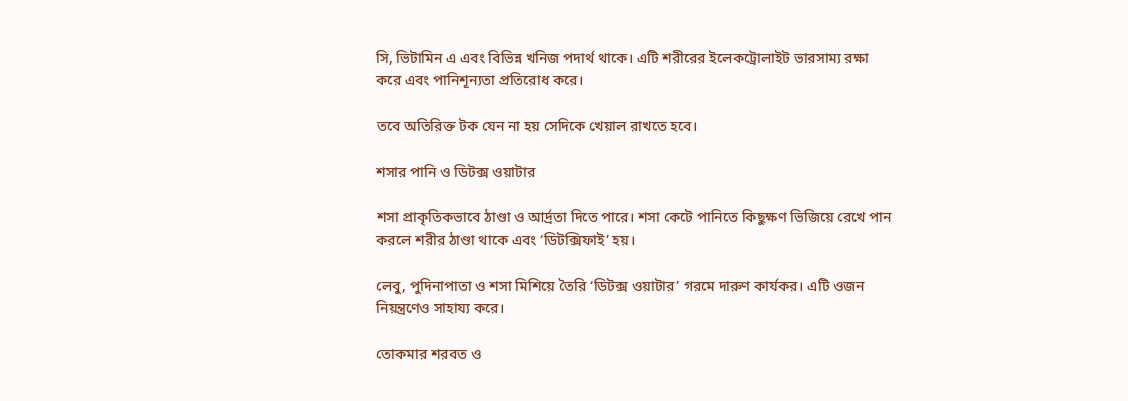সি, ভিটামিন এ এবং বিভিন্ন খনিজ পদার্থ থাকে। এটি শরীরের ইলেকট্রোলাইট ভারসাম্য রক্ষা করে এবং পানিশূন্যতা প্রতিরোধ করে।

তবে অতিরিক্ত টক যেন না হয় সেদিকে খেয়াল রাখতে হবে।

শসার পানি ও ডিটক্স ওয়াটার

শসা প্রাকৃতিকভাবে ঠাণ্ডা ও আর্দ্রতা দিতে পারে। শসা কেটে পানিতে কিছুক্ষণ ভিজিয়ে রেখে পান করলে শরীর ঠাণ্ডা থাকে এবং ‘ডিটক্সিফাই’ হয়।

লেবু, পুদিনাপাতা ও শসা মিশিয়ে তৈরি ‘ডিটক্স ওয়াটার’ গরমে দারুণ কার্যকর। এটি ওজন নিয়ন্ত্রণেও সাহায্য করে।

তোকমার শরবত ও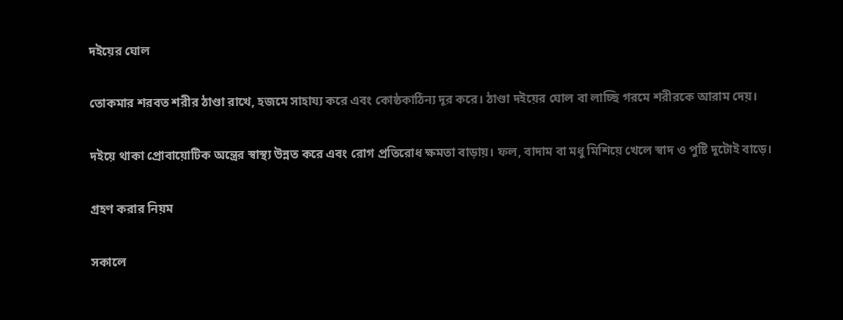দইয়ের ঘোল

তোকমার শরবত শরীর ঠাণ্ডা রাখে, হজমে সাহায্য করে এবং কোষ্ঠকাঠিন্য দূর করে। ঠাণ্ডা দইয়ের ঘোল বা লাচ্ছি গরমে শরীরকে আরাম দেয়।

দইয়ে থাকা প্রোবায়োটিক অন্ত্রের স্বাস্থ্য উন্নত করে এবং রোগ প্রতিরোধ ক্ষমতা বাড়ায়। ফল, বাদাম বা মধু মিশিয়ে খেলে স্বাদ ও পুষ্টি দুটোই বাড়ে।

গ্রহণ করার নিয়ম

সকালে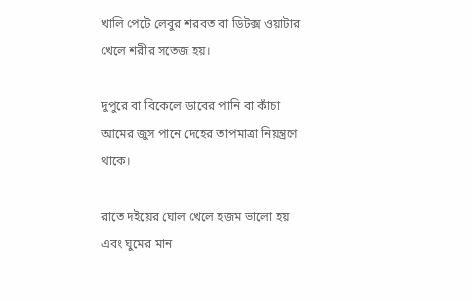খালি পেটে লেবুর শরবত বা ডিটক্স ওয়াটার খেলে শরীর সতেজ হয়।

দুপুরে বা বিকেলে ডাবের পানি বা কাঁচা আমের জুস পানে দেহের তাপমাত্রা নিয়ন্ত্রণে থাকে।

রাতে দইয়ের ঘোল খেলে হজম ভালো হয় এবং ঘুমের মান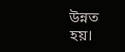উন্নত হয়।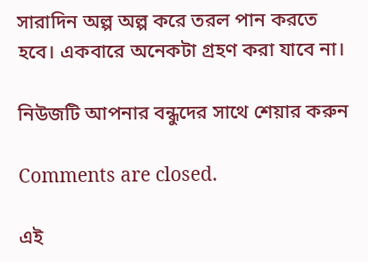সারাদিন অল্প অল্প করে তরল পান করতে হবে। একবারে অনেকটা গ্রহণ করা যাবে না।

নিউজটি আপনার বন্ধুদের সাথে শেয়ার করুন

Comments are closed.

এই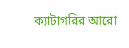ক্যাটাগরির ‍আরো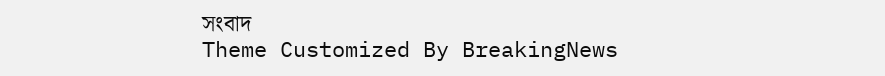সংবাদ
Theme Customized By BreakingNews